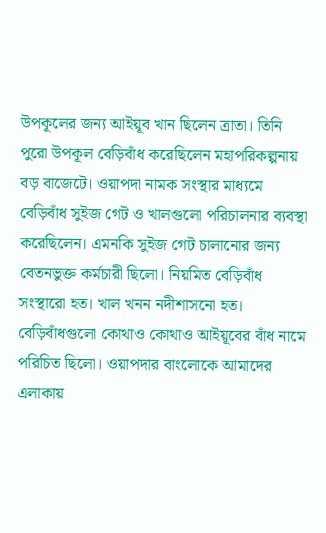উপকূলের জন্য আইয়ূব খান ছিলেন ত্রাতা। তিনি পুরো উপকূল বেড়িবাঁধ করেছিলেন মহাপরিকল্পনায় বড় বাজেটে। ওয়াপদা নামক সংস্থার মাধ্যমে বেড়িবাঁধ সুইজ গেট ও খালগুলো পরিচালনার ব্যবস্থা করেছিলেন। এমনকি সুইজ গেট চালানোর জন্য বেতনভুক্ত কর্মচারী ছিলো। নিয়মিত বেড়িবাঁধ সংস্থারো হত। খাল খনন নদীশাসনো হত।
বেড়িবাঁধগুলো কোথাও কোথাও আইয়ূবের বাঁধ নামে পরিচিত ছিলো। ওয়াপদার বাংলোকে আমাদের এলাকায়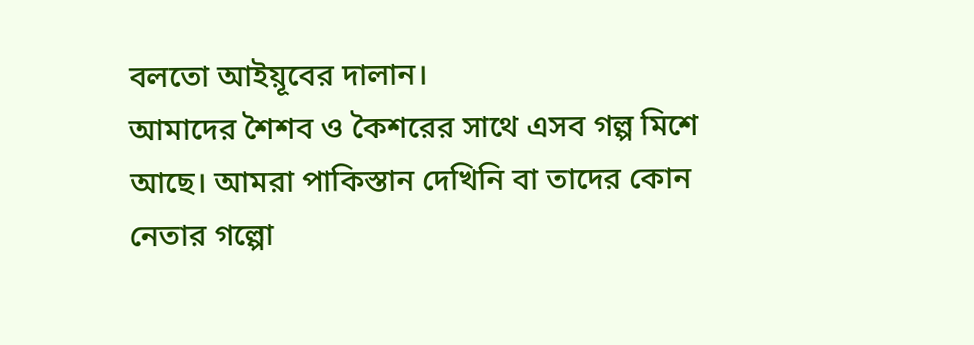বলতো আইয়ূবের দালান।
আমাদের শৈশব ও কৈশরের সাথে এসব গল্প মিশে আছে। আমরা পাকিস্তান দেখিনি বা তাদের কোন নেতার গল্পো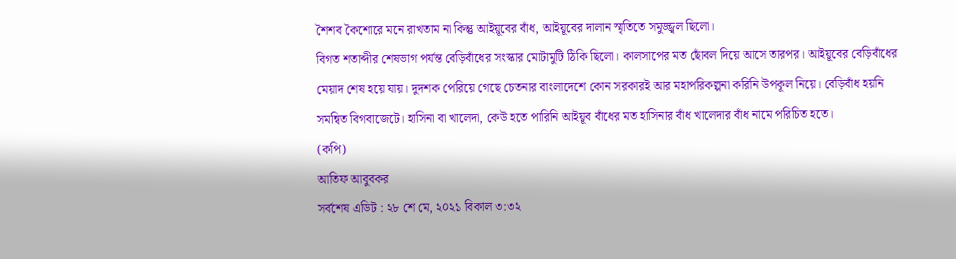শৈশব কৈশোরে মনে রাখতাম না কিন্তু আইয়ূবের বাঁধ, আইয়ূবের দালান স্মৃতিতে সমুজ্জ্বল ছিলো।
বিগত শতাব্দীর শেষভাগ পর্যন্ত বেড়িবাঁধের সংস্কার মোটামুটি ঠিকি ছিলো। কালসাপের মত ছোঁবল দিয়ে আসে তারপর। আইয়ূবের বেড়িবাঁধের মেয়াদ শেষ হয়ে যায়। দুদশক পেরিয়ে গেছে চেতনার বাংলাদেশে কোন সরকারই আর মহাপরিকল্পনা করিনি উপকূল নিয়ে। বেড়িবাঁধ হয়নি সমন্বিত বিগবাজেটে। হাসিনা বা খালেদা, কেউ হতে পারিনি আইয়ূব বাঁধের মত হাসিনার বাঁধ খালেদার বাঁধ নামে পরিচিত হতে।
(কপি)
আতিফ আবুবকর
সর্বশেষ এডিট : ২৮ শে মে, ২০২১ বিকাল ৩:৩২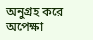অনুগ্রহ করে অপেক্ষা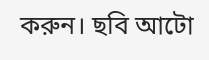করুন। ছবি আটো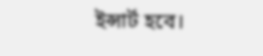ইন্সার্ট হবে।